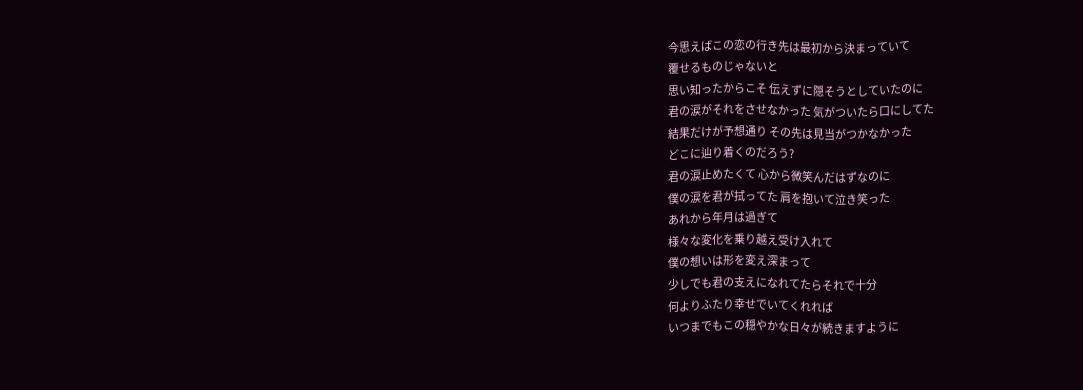今思えばこの恋の行き先は最初から決まっていて
覆せるものじゃないと
思い知ったからこそ 伝えずに隠そうとしていたのに
君の涙がそれをさせなかった 気がついたら口にしてた
結果だけが予想通り その先は見当がつかなかった
どこに辿り着くのだろう?
君の涙止めたくて 心から微笑んだはずなのに
僕の涙を君が拭ってた 肩を抱いて泣き笑った
あれから年月は過ぎて
様々な変化を乗り越え受け入れて
僕の想いは形を変え深まって
少しでも君の支えになれてたらそれで十分
何よりふたり幸せでいてくれれば
いつまでもこの穏やかな日々が続きますように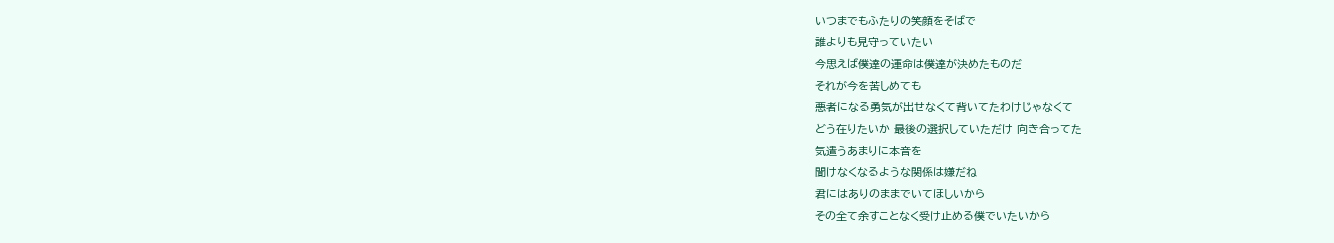いつまでもふたりの笑顔をそばで
誰よりも見守っていたい
今思えば僕達の運命は僕達が決めたものだ
それが今を苦しめても
悪者になる勇気が出せなくて背いてたわけじゃなくて
どう在りたいか 最後の選択していただけ 向き合ってた
気遣うあまりに本音を
聞けなくなるような関係は嫌だね
君にはありのままでいてほしいから
その全て余すことなく受け止める僕でいたいから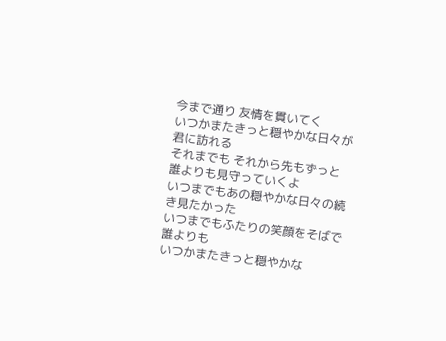今まで通り 友情を貫いてく
いつかまたきっと穏やかな日々が君に訪れる
それまでも それから先もずっと
誰よりも見守っていくよ
いつまでもあの穏やかな日々の続き見たかった
いつまでもふたりの笑顔をそばで
誰よりも
いつかまたきっと穏やかな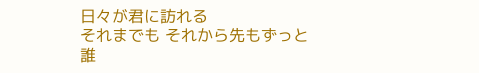日々が君に訪れる
それまでも それから先もずっと
誰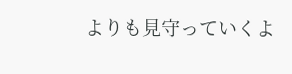よりも見守っていくよ